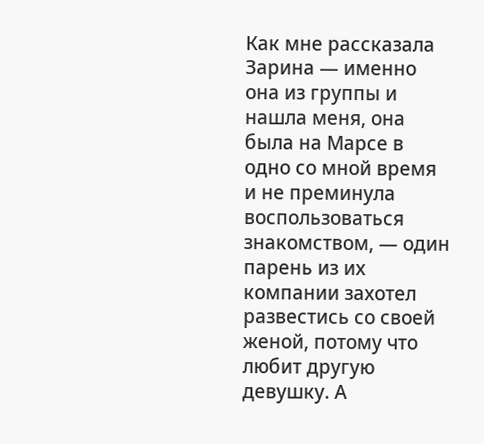Как мне рассказала Зарина — именно она из группы и нашла меня, она была на Марсе в одно со мной время и не преминула воспользоваться знакомством, — один парень из их компании захотел развестись со своей женой, потому что любит другую девушку. А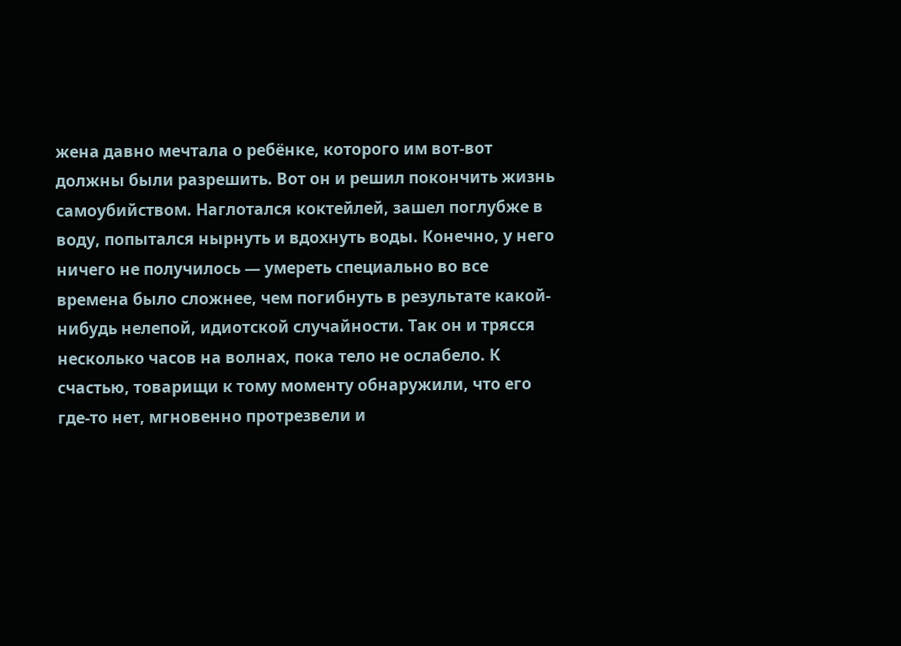жена давно мечтала о ребёнке, которого им вот-вот должны были разрешить. Вот он и решил покончить жизнь самоубийством. Наглотался коктейлей, зашел поглубже в воду, попытался нырнуть и вдохнуть воды. Конечно, у него ничего не получилось — умереть специально во все времена было сложнее, чем погибнуть в результате какой-нибудь нелепой, идиотской случайности. Так он и трясся несколько часов на волнах, пока тело не ослабело. К счастью, товарищи к тому моменту обнаружили, что его где-то нет, мгновенно протрезвели и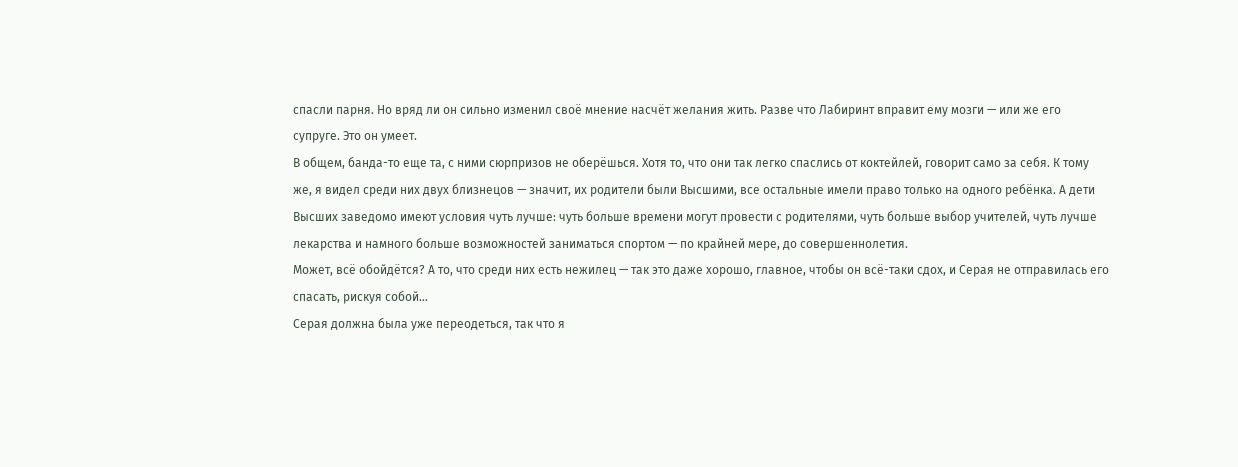спасли парня. Но вряд ли он сильно изменил своё мнение насчёт желания жить. Разве что Лабиринт вправит ему мозги — или же его супруге. Это он умеет.
В общем, банда-то еще та, с ними сюрпризов не оберёшься. Хотя то, что они так легко спаслись от коктейлей, говорит само за себя. К тому же, я видел среди них двух близнецов — значит, их родители были Высшими, все остальные имели право только на одного ребёнка. А дети Высших заведомо имеют условия чуть лучше: чуть больше времени могут провести с родителями, чуть больше выбор учителей, чуть лучше лекарства и намного больше возможностей заниматься спортом — по крайней мере, до совершеннолетия.
Может, всё обойдётся? А то, что среди них есть нежилец — так это даже хорошо, главное, чтобы он всё-таки сдох, и Серая не отправилась его спасать, рискуя собой…
Серая должна была уже переодеться, так что я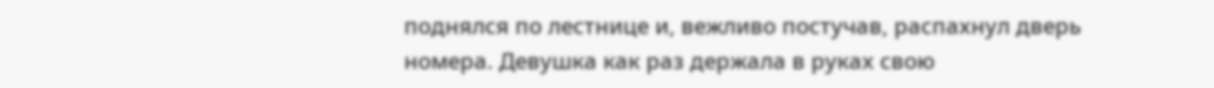поднялся по лестнице и, вежливо постучав, распахнул дверь номера. Девушка как раз держала в руках свою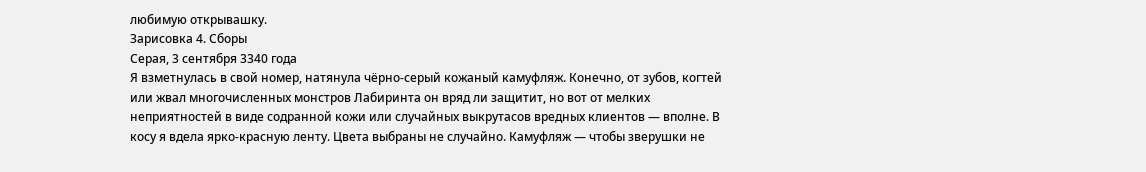любимую открывашку.
Зарисовка 4. Сборы
Серая, 3 сентября 3340 года
Я взметнулась в свой номер, натянула чёрно-серый кожаный камуфляж. Конечно, от зубов, когтей или жвал многочисленных монстров Лабиринта он вряд ли защитит, но вот от мелких неприятностей в виде содранной кожи или случайных выкрутасов вредных клиентов — вполне. В косу я вдела ярко-красную ленту. Цвета выбраны не случайно. Камуфляж — чтобы зверушки не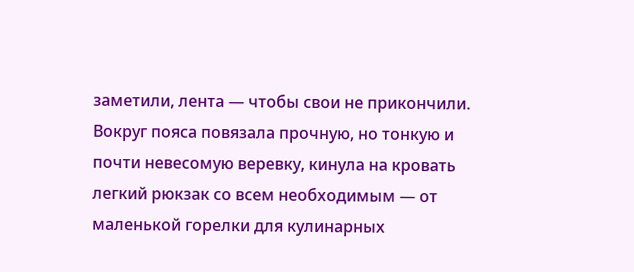заметили, лента — чтобы свои не прикончили.
Вокруг пояса повязала прочную, но тонкую и почти невесомую веревку, кинула на кровать легкий рюкзак со всем необходимым — от маленькой горелки для кулинарных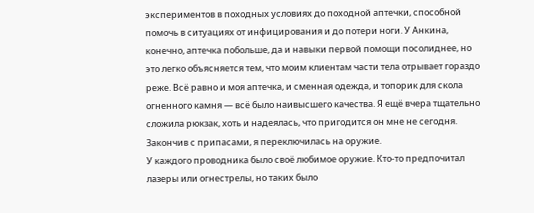экспериментов в походных условиях до походной аптечки, способной помочь в ситуациях от инфицирования и до потери ноги. У Анкина, конечно, аптечка побольше, да и навыки первой помощи посолиднее, но это легко объясняется тем, что моим клиентам части тела отрывает гораздо реже. Всё равно и моя аптечка, и сменная одежда, и топорик для скола огненного камня — всё было наивысшего качества. Я ещё вчера тщательно сложила рюкзак, хоть и надеялась, что пригодится он мне не сегодня. Закончив с припасами, я переключилась на оружие.
У каждого проводника было своё любимое оружие. Кто-то предпочитал лазеры или огнестрелы, но таких было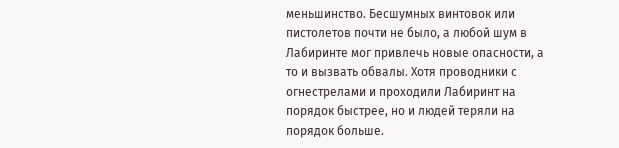меньшинство. Бесшумных винтовок или пистолетов почти не было, а любой шум в Лабиринте мог привлечь новые опасности, а то и вызвать обвалы. Хотя проводники с огнестрелами и проходили Лабиринт на порядок быстрее, но и людей теряли на порядок больше.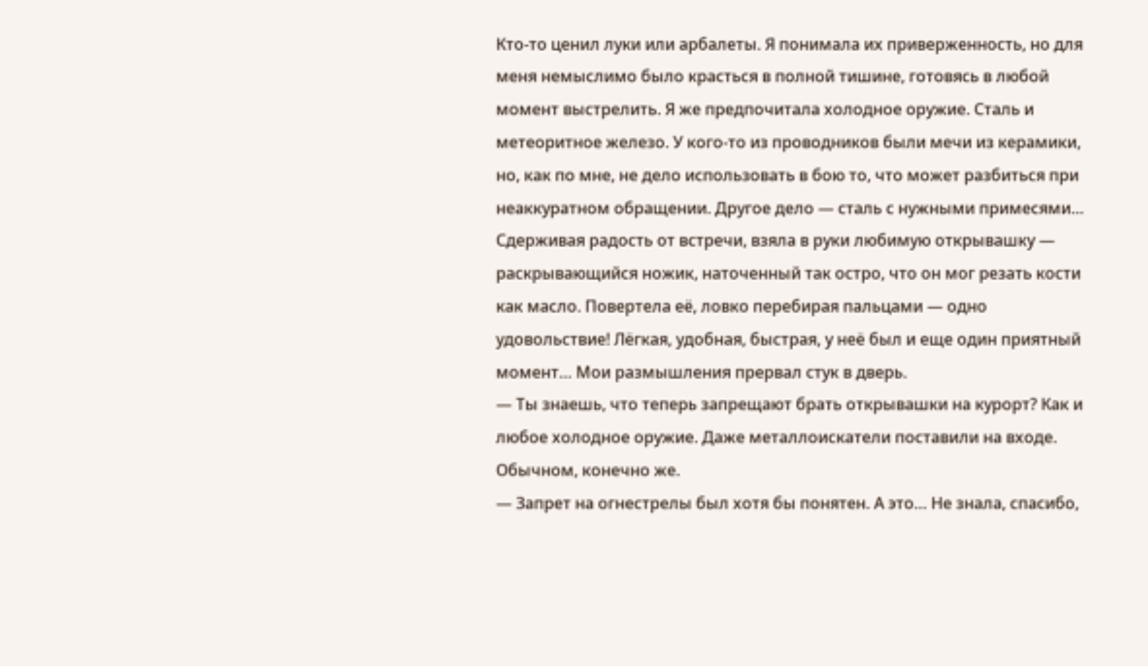Кто-то ценил луки или арбалеты. Я понимала их приверженность, но для меня немыслимо было красться в полной тишине, готовясь в любой момент выстрелить. Я же предпочитала холодное оружие. Сталь и метеоритное железо. У кого-то из проводников были мечи из керамики, но, как по мне, не дело использовать в бою то, что может разбиться при неаккуратном обращении. Другое дело — сталь с нужными примесями…
Сдерживая радость от встречи, взяла в руки любимую открывашку — раскрывающийся ножик, наточенный так остро, что он мог резать кости как масло. Повертела её, ловко перебирая пальцами — одно удовольствие! Лёгкая, удобная, быстрая, у неё был и еще один приятный момент… Мои размышления прервал стук в дверь.
— Ты знаешь, что теперь запрещают брать открывашки на курорт? Как и любое холодное оружие. Даже металлоискатели поставили на входе. Обычном, конечно же.
— Запрет на огнестрелы был хотя бы понятен. А это… Не знала, спасибо,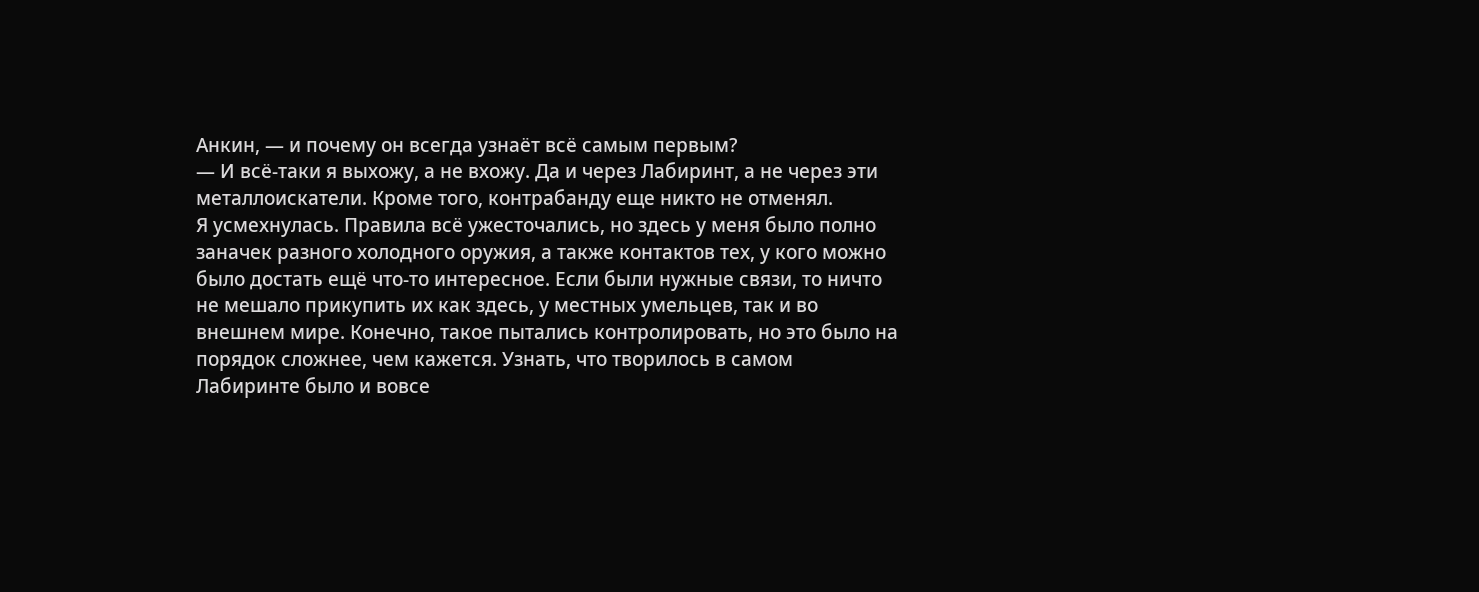Анкин, — и почему он всегда узнаёт всё самым первым?
— И всё-таки я выхожу, а не вхожу. Да и через Лабиринт, а не через эти металлоискатели. Кроме того, контрабанду еще никто не отменял.
Я усмехнулась. Правила всё ужесточались, но здесь у меня было полно заначек разного холодного оружия, а также контактов тех, у кого можно было достать ещё что-то интересное. Если были нужные связи, то ничто не мешало прикупить их как здесь, у местных умельцев, так и во внешнем мире. Конечно, такое пытались контролировать, но это было на порядок сложнее, чем кажется. Узнать, что творилось в самом Лабиринте было и вовсе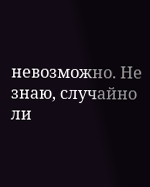невозможно. Не знаю, случайно ли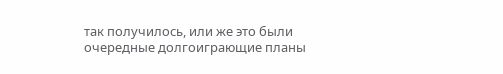так получилось, или же это были очередные долгоиграющие планы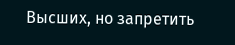Высших, но запретить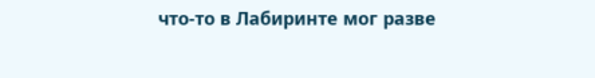что-то в Лабиринте мог разве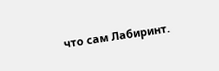что сам Лабиринт.